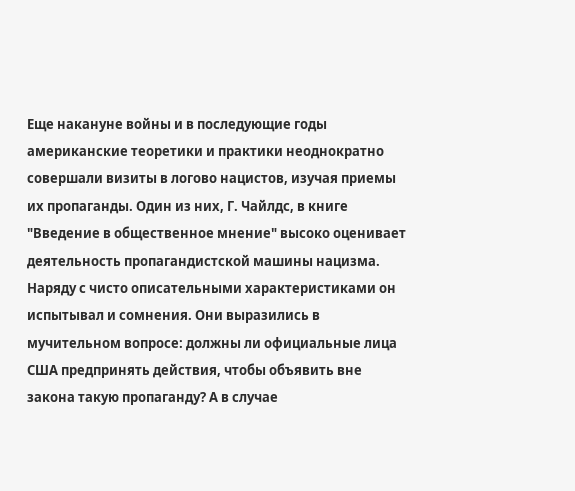Еще накануне войны и в последующие годы американские теоретики и практики неоднократно совершали визиты в логово нацистов, изучая приемы их пропаганды. Один из них, Г. Чайлдс, в книге "Введение в общественное мнение" высоко оценивает деятельность пропагандистской машины нацизма. Наряду с чисто описательными характеристиками он испытывал и сомнения. Они выразились в мучительном вопросе: должны ли официальные лица США предпринять действия, чтобы объявить вне закона такую пропаганду? А в случае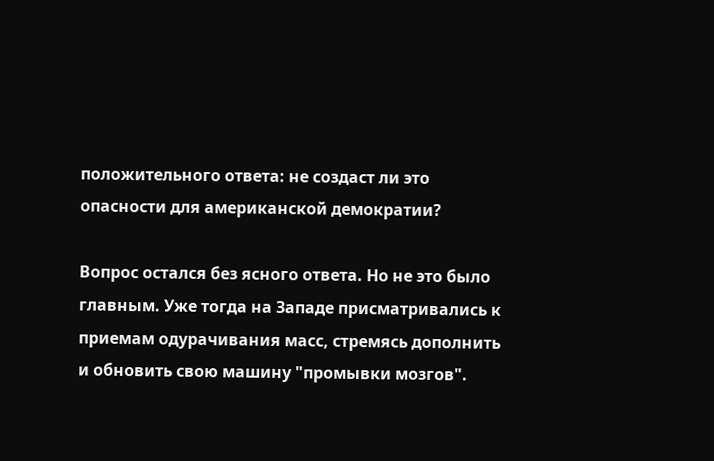положительного ответа: не создаст ли это опасности для американской демократии?

Вопрос остался без ясного ответа. Но не это было главным. Уже тогда на Западе присматривались к приемам одурачивания масс, стремясь дополнить и обновить свою машину "промывки мозгов".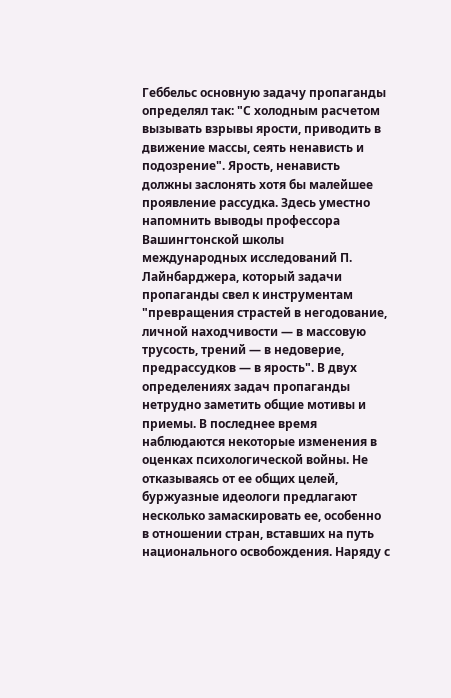Геббельс основную задачу пропаганды определял так: "С холодным расчетом вызывать взрывы ярости, приводить в движение массы, сеять ненависть и подозрение". Ярость, ненависть должны заслонять хотя бы малейшее проявление рассудка. Здесь уместно напомнить выводы профессора Вашингтонской школы международных исследований П. Лайнбарджера, который задачи пропаганды свел к инструментам "превращения страстей в негодование, личной находчивости — в массовую трусость, трений — в недоверие, предрассудков — в ярость". В двух определениях задач пропаганды нетрудно заметить общие мотивы и приемы. В последнее время наблюдаются некоторые изменения в оценках психологической войны. Не отказываясь от ее общих целей, буржуазные идеологи предлагают несколько замаскировать ее, особенно в отношении стран, вставших на путь национального освобождения. Наряду с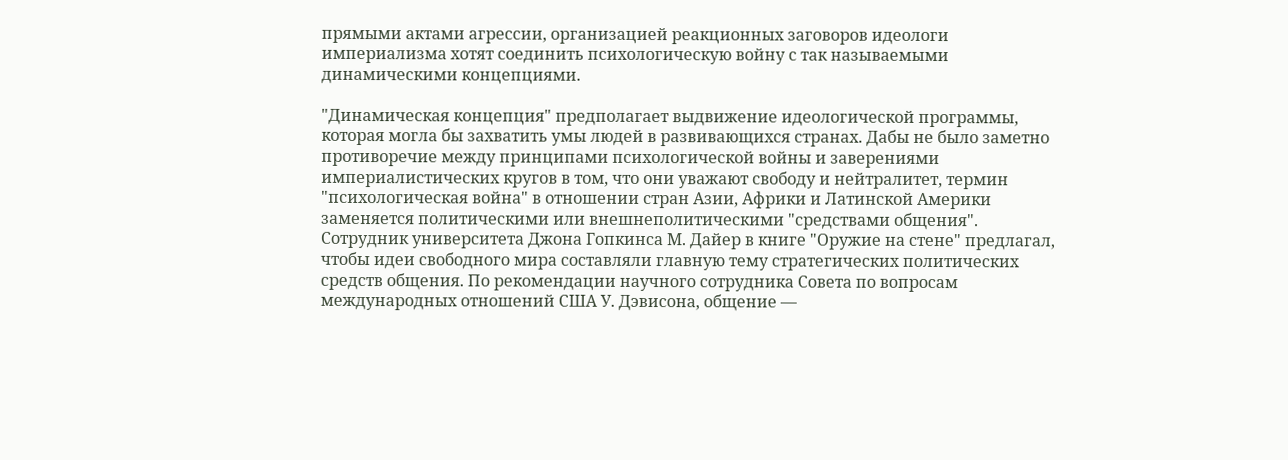прямыми актами агрессии, организацией реакционных заговоров идеологи империализма хотят соединить психологическую войну с так называемыми динамическими концепциями.

"Динамическая концепция" предполагает выдвижение идеологической программы, которая могла бы захватить умы людей в развивающихся странах. Дабы не было заметно противоречие между принципами психологической войны и заверениями империалистических кругов в том, что они уважают свободу и нейтралитет, термин "психологическая война" в отношении стран Азии, Африки и Латинской Америки заменяется политическими или внешнеполитическими "средствами общения". Сотрудник университета Джона Гопкинса М. Дайер в книге "Оружие на стене" предлагал, чтобы идеи свободного мира составляли главную тему стратегических политических средств общения. По рекомендации научного сотрудника Совета по вопросам международных отношений США У. Дэвисона, общение —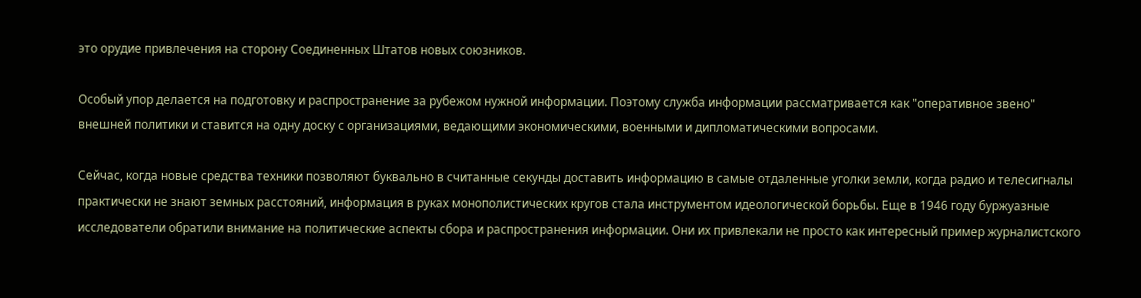это орудие привлечения на сторону Соединенных Штатов новых союзников.

Особый упор делается на подготовку и распространение за рубежом нужной информации. Поэтому служба информации рассматривается как "оперативное звено" внешней политики и ставится на одну доску с организациями, ведающими экономическими, военными и дипломатическими вопросами.

Сейчас, когда новые средства техники позволяют буквально в считанные секунды доставить информацию в самые отдаленные уголки земли, когда радио и телесигналы практически не знают земных расстояний, информация в руках монополистических кругов стала инструментом идеологической борьбы. Еще в 1946 году буржуазные исследователи обратили внимание на политические аспекты сбора и распространения информации. Они их привлекали не просто как интересный пример журналистского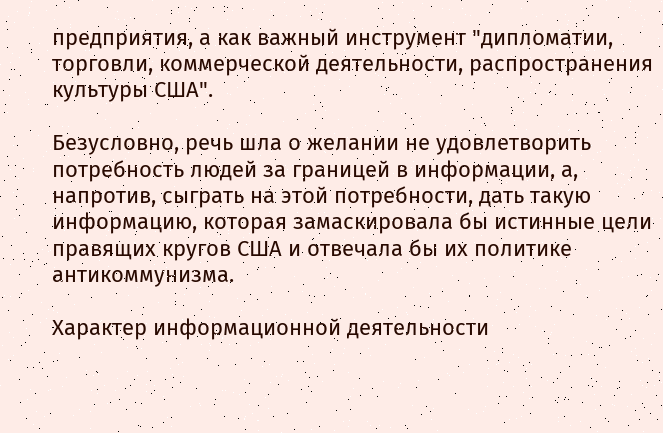предприятия, а как важный инструмент "дипломатии, торговли, коммерческой деятельности, распространения культуры США".

Безусловно, речь шла о желании не удовлетворить потребность людей за границей в информации, а, напротив, сыграть на этой потребности, дать такую информацию, которая замаскировала бы истинные цели правящих кругов США и отвечала бы их политике антикоммунизма.

Характер информационной деятельности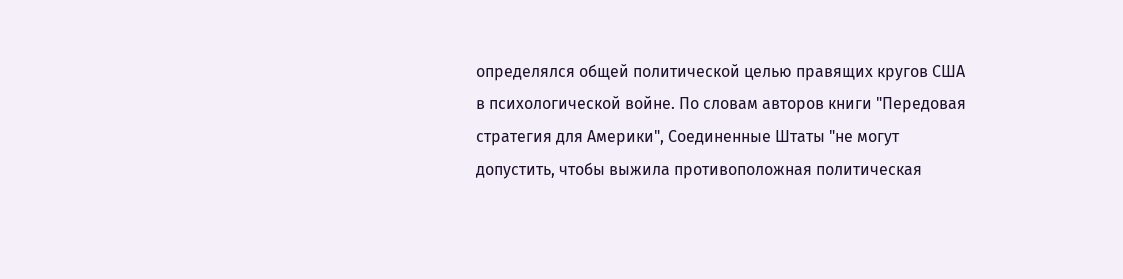определялся общей политической целью правящих кругов США в психологической войне. По словам авторов книги "Передовая стратегия для Америки", Соединенные Штаты "не могут допустить, чтобы выжила противоположная политическая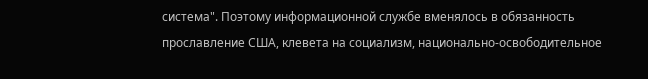система". Поэтому информационной службе вменялось в обязанность прославление США, клевета на социализм, национально-освободительное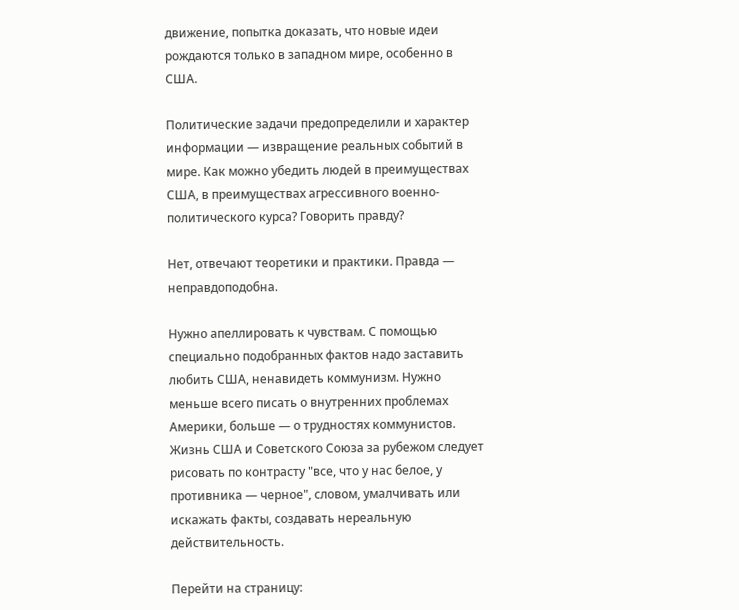движение, попытка доказать, что новые идеи рождаются только в западном мире, особенно в США.

Политические задачи предопределили и характер информации — извращение реальных событий в мире. Как можно убедить людей в преимуществах США, в преимуществах агрессивного военно-политического курса? Говорить правду?

Нет, отвечают теоретики и практики. Правда — неправдоподобна.

Нужно апеллировать к чувствам. С помощью специально подобранных фактов надо заставить любить США, ненавидеть коммунизм. Нужно меньше всего писать о внутренних проблемах Америки, больше — о трудностях коммунистов. Жизнь США и Советского Союза за рубежом следует рисовать по контрасту "все, что у нас белое, у противника — черное", словом, умалчивать или искажать факты, создавать нереальную действительность.

Перейти на страницу: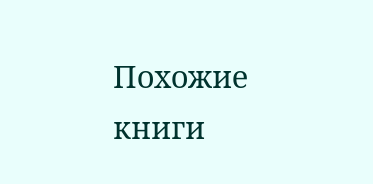Похожие книги